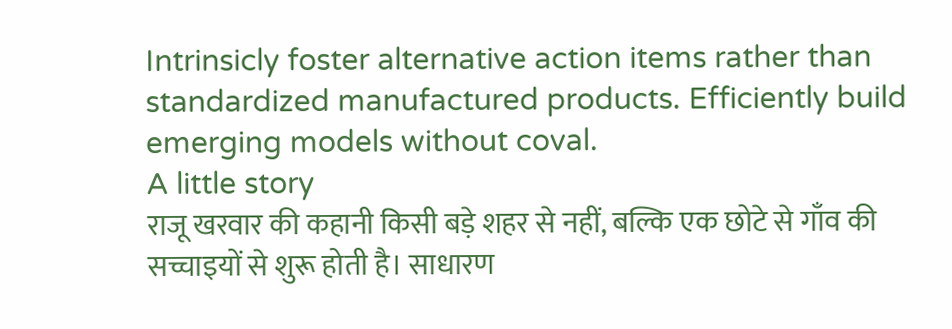Intrinsicly foster alternative action items rather than standardized manufactured products. Efficiently build emerging models without coval.
A little story
राजू खरवार की कहानी किसी बड़े शहर से नहीं, बल्कि एक छोटे से गाँव की सच्चाइयों से शुरू होती है। साधारण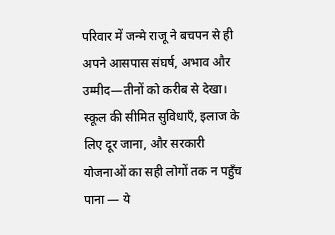परिवार में जन्मे राजू ने बचपन से ही अपने आसपास संघर्ष, अभाव और उम्मीद—तीनों को करीब से देखा। स्कूल की सीमित सुविधाएँ, इलाज के लिए दूर जाना, और सरकारी योजनाओं का सही लोगों तक न पहुँच पाना — ये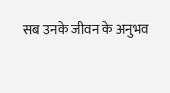सब उनके जीवन के अनुभव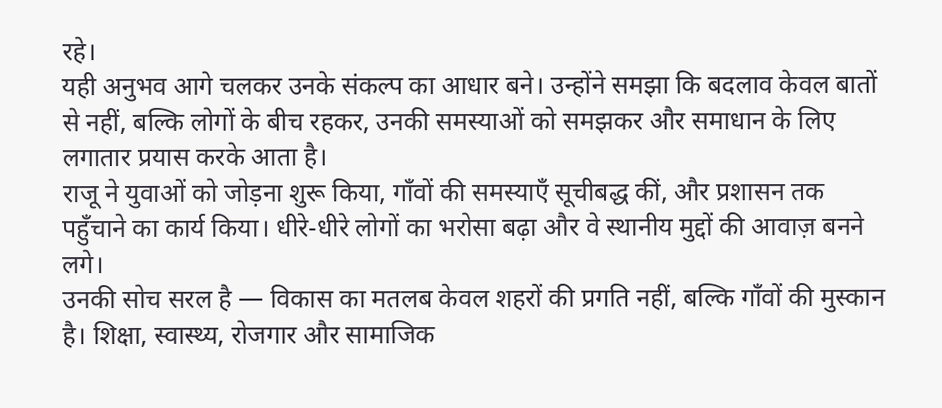रहे।
यही अनुभव आगे चलकर उनके संकल्प का आधार बने। उन्होंने समझा कि बदलाव केवल बातों से नहीं, बल्कि लोगों के बीच रहकर, उनकी समस्याओं को समझकर और समाधान के लिए लगातार प्रयास करके आता है।
राजू ने युवाओं को जोड़ना शुरू किया, गाँवों की समस्याएँ सूचीबद्ध कीं, और प्रशासन तक पहुँचाने का कार्य किया। धीरे-धीरे लोगों का भरोसा बढ़ा और वे स्थानीय मुद्दों की आवाज़ बनने लगे।
उनकी सोच सरल है — विकास का मतलब केवल शहरों की प्रगति नहीं, बल्कि गाँवों की मुस्कान है। शिक्षा, स्वास्थ्य, रोजगार और सामाजिक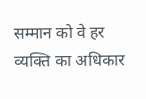सम्मान को वे हर व्यक्ति का अधिकार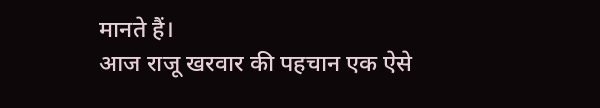मानते हैं।
आज राजू खरवार की पहचान एक ऐसे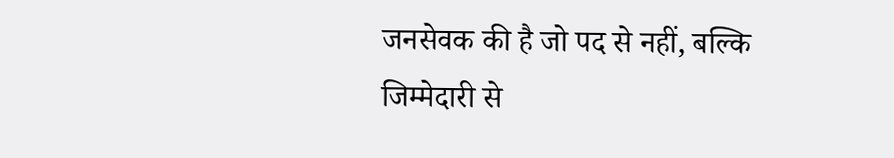जनसेवक की है जो पद से नहीं, बल्कि जिम्मेदारी से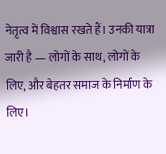नेतृत्व में विश्वास रखते हैं। उनकी यात्रा जारी है — लोगों के साथ, लोगों के लिए, और बेहतर समाज के निर्माण के लिए।